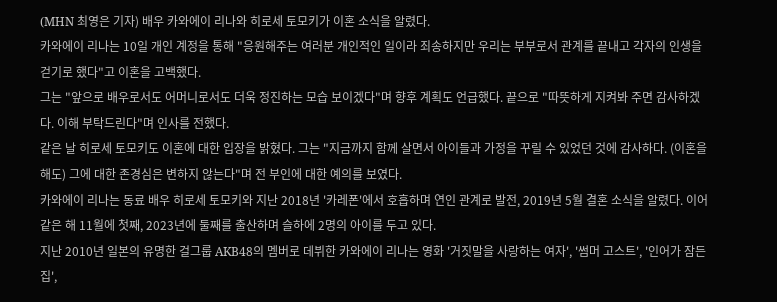(MHN 최영은 기자) 배우 카와에이 리나와 히로세 토모키가 이혼 소식을 알렸다.
카와에이 리나는 10일 개인 계정을 통해 "응원해주는 여러분 개인적인 일이라 죄송하지만 우리는 부부로서 관계를 끝내고 각자의 인생을 걷기로 했다"고 이혼을 고백했다.
그는 "앞으로 배우로서도 어머니로서도 더욱 정진하는 모습 보이겠다"며 향후 계획도 언급했다. 끝으로 "따뜻하게 지켜봐 주면 감사하겠다. 이해 부탁드린다"며 인사를 전했다.
같은 날 히로세 토모키도 이혼에 대한 입장을 밝혔다. 그는 "지금까지 함께 살면서 아이들과 가정을 꾸릴 수 있었던 것에 감사하다. (이혼을 해도) 그에 대한 존경심은 변하지 않는다"며 전 부인에 대한 예의를 보였다.
카와에이 리나는 동료 배우 히로세 토모키와 지난 2018년 '카레폰'에서 호흡하며 연인 관계로 발전, 2019년 5월 결혼 소식을 알렸다. 이어 같은 해 11월에 첫째, 2023년에 둘째를 출산하며 슬하에 2명의 아이를 두고 있다.
지난 2010년 일본의 유명한 걸그룹 AKB48의 멤버로 데뷔한 카와에이 리나는 영화 '거짓말을 사랑하는 여자', '썸머 고스트', '인어가 잠든 집',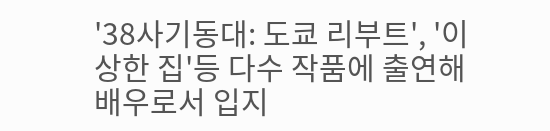'38사기동대: 도쿄 리부트', '이상한 집'등 다수 작품에 출연해 배우로서 입지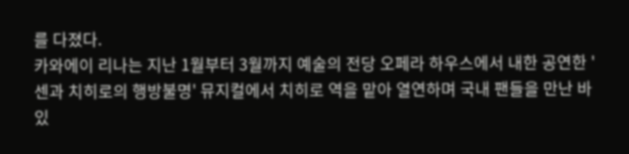를 다졌다.
카와에이 리나는 지난 1월부터 3월까지 예술의 전당 오페라 하우스에서 내한 공연한 '센과 치히로의 행방불명' 뮤지컬에서 치히로 역을 맡아 열연하며 국내 팬들을 만난 바 있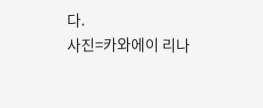다.
사진=카와에이 리나